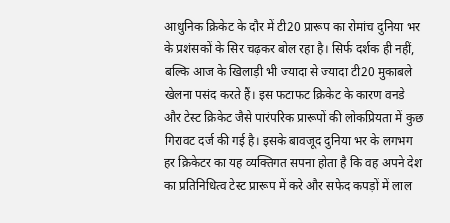आधुनिक क्रिकेट के दौर में टी20 प्रारूप का रोमांच दुनिया भर के प्रशंसकों के सिर चढ़कर बोल रहा है। सिर्फ दर्शक ही नहीं, बल्कि आज के खिलाड़ी भी ज्यादा से ज्यादा टी20 मुकाबले खेलना पसंद करते हैं। इस फटाफट क्रिकेट के कारण वनडे और टेस्ट क्रिकेट जैसे पारंपरिक प्रारूपों की लोकप्रियता में कुछ गिरावट दर्ज की गई है। इसके बावजूद दुनिया भर के लगभग हर क्रिकेटर का यह व्यक्तिगत सपना होता है कि वह अपने देश का प्रतिनिधित्व टेस्ट प्रारूप में करे और सफेद कपड़ों में लाल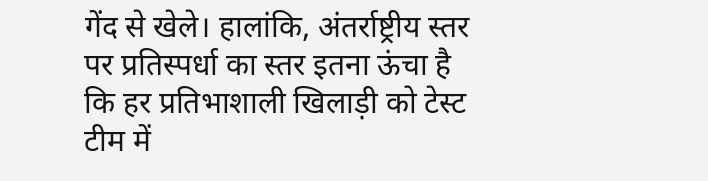गेंद से खेले। हालांकि, अंतर्राष्ट्रीय स्तर पर प्रतिस्पर्धा का स्तर इतना ऊंचा है कि हर प्रतिभाशाली खिलाड़ी को टेस्ट टीम में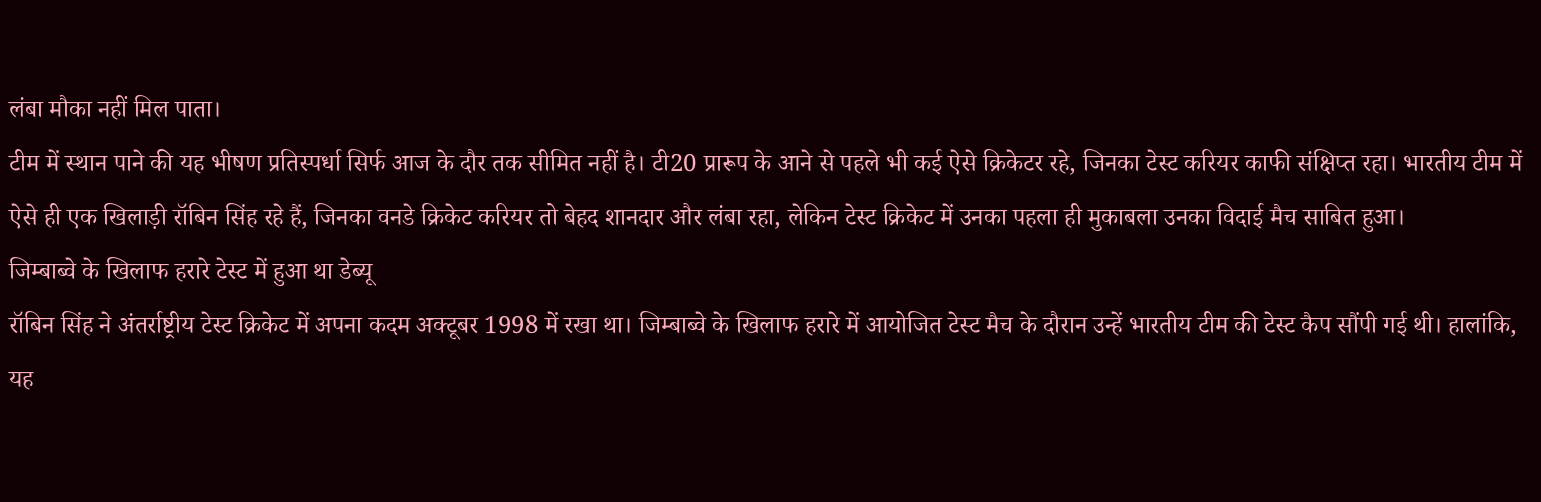लंबा मौका नहीं मिल पाता।
टीम में स्थान पाने की यह भीषण प्रतिस्पर्धा सिर्फ आज के दौर तक सीमित नहीं है। टी20 प्रारूप के आने से पहले भी कई ऐसे क्रिकेटर रहे, जिनका टेस्ट करियर काफी संक्षिप्त रहा। भारतीय टीम में ऐसे ही एक खिलाड़ी रॉबिन सिंह रहे हैं, जिनका वनडे क्रिकेट करियर तो बेहद शानदार और लंबा रहा, लेकिन टेस्ट क्रिकेट में उनका पहला ही मुकाबला उनका विदाई मैच साबित हुआ।
जिम्बाब्वे के खिलाफ हरारे टेस्ट में हुआ था डेब्यू
रॉबिन सिंह ने अंतर्राष्ट्रीय टेस्ट क्रिकेट में अपना कदम अक्टूबर 1998 में रखा था। जिम्बाब्वे के खिलाफ हरारे में आयोजित टेस्ट मैच के दौरान उन्हें भारतीय टीम की टेस्ट कैप सौंपी गई थी। हालांकि, यह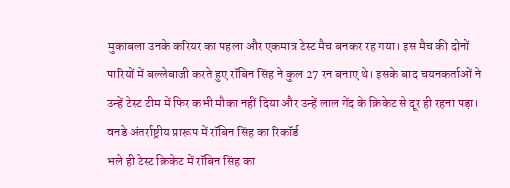मुकाबला उनके करियर का पहला और एकमात्र टेस्ट मैच बनकर रह गया। इस मैच की दोनों पारियों में बल्लेबाजी करते हुए रॉबिन सिंह ने कुल 27 रन बनाए थे। इसके बाद चयनकर्ताओं ने उन्हें टेस्ट टीम में फिर कभी मौका नहीं दिया और उन्हें लाल गेंद के क्रिकेट से दूर ही रहना पड़ा।
वनडे अंतर्राष्ट्रीय प्रारूप में रॉबिन सिंह का रिकॉर्ड
भले ही टेस्ट क्रिकेट में रॉबिन सिंह का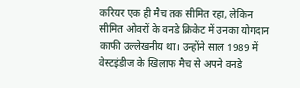करियर एक ही मैच तक सीमित रहा, लेकिन सीमित ओवरों के वनडे क्रिकेट में उनका योगदान काफी उल्लेखनीय था। उन्होंने साल 1989 में वेस्टइंडीज के खिलाफ मैच से अपने वनडे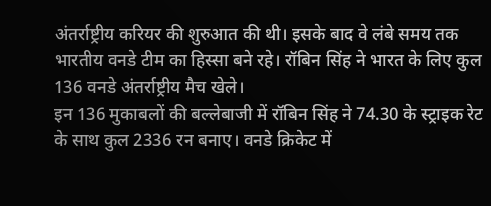अंतर्राष्ट्रीय करियर की शुरुआत की थी। इसके बाद वे लंबे समय तक भारतीय वनडे टीम का हिस्सा बने रहे। रॉबिन सिंह ने भारत के लिए कुल 136 वनडे अंतर्राष्ट्रीय मैच खेले।
इन 136 मुकाबलों की बल्लेबाजी में रॉबिन सिंह ने 74.30 के स्ट्राइक रेट के साथ कुल 2336 रन बनाए। वनडे क्रिकेट में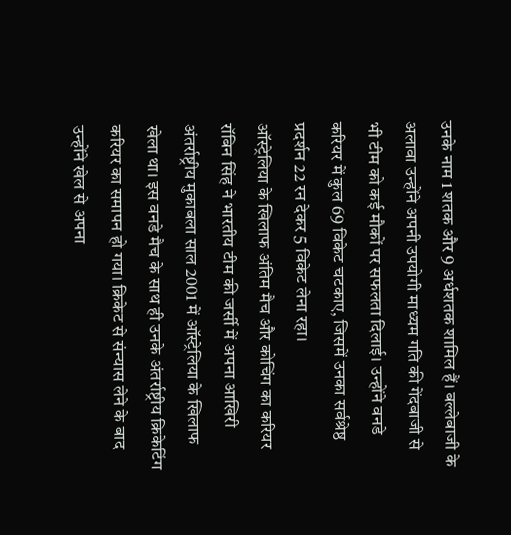उनके नाम 1 शतक और 9 अर्धशतक शामिल हैं। बल्लेबाजी के अलावा उन्होंने अपनी उपयोगी माध्यम गति की गेंदबाजी से भी टीम को कई मौकों पर सफलता दिलाई। उन्होंने वनडे करियर में कुल 69 विकेट चटकाए, जिसमें उनका सर्वश्रेष्ठ प्रदर्शन 22 रन देकर 5 विकेट लेना रहा।
ऑस्ट्रेलिया के खिलाफ अंतिम मैच और कोचिंग का करियर
रॉबिन सिंह ने भारतीय टीम की जर्सी में अपना आखिरी अंतर्राष्ट्रीय मुकाबला साल 2001 में ऑस्ट्रेलिया के खिलाफ खेला था। इस वनडे मैच के साथ ही उनके अंतर्राष्ट्रीय क्रिकेटिंग करियर का समापन हो गया। क्रिकेट से संन्यास लेने के बाद उन्होंने खेल से अपना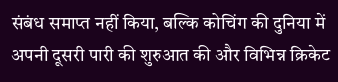संबंध समाप्त नहीं किया, बल्कि कोचिंग की दुनिया में अपनी दूसरी पारी की शुरुआत की और विभिन्न क्रिकेट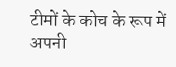टीमों के कोच के रूप में अपनी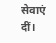सेवाएं दीं।